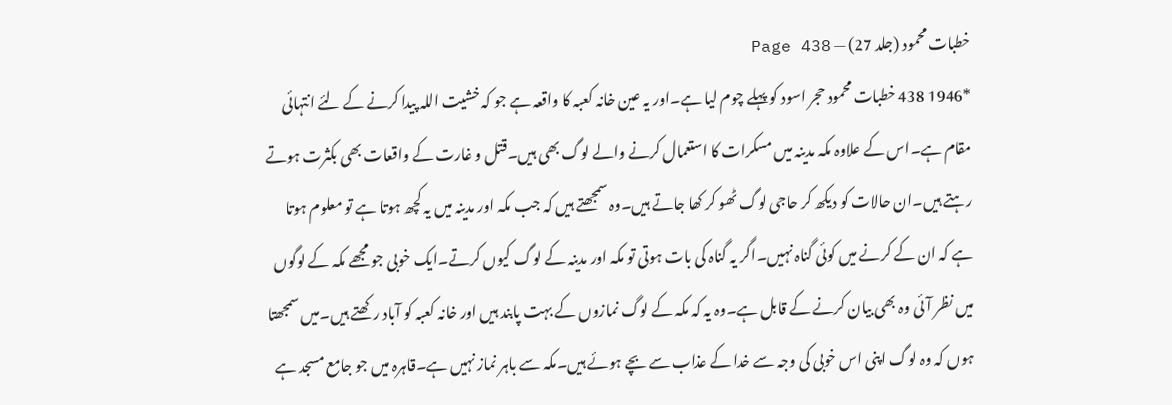خطبات محمود (جلد 27) — Page 438
*1946 438 خطبات محمود حجر اسود کو پہلے چوم لیا ہے۔اور یہ عین خانہ کعبہ کا واقعہ ہے جو کہ خشیت اللہ پیدا کرنے کے لئے انتہائی مقام ہے۔اس کے علاوہ مکہ مدینہ میں مسکرات کا استعمال کرنے والے لوگ بھی ہیں۔قتل و غارت کے واقعات بھی بکثرت ہوتے رہتے ہیں۔ان حالات کو دیکھ کر حاجی لوگ ٹھو کر کھا جاتے ہیں۔وہ سمجھتے ہیں کہ جب مکہ اور مدینہ میں یہ کچھ ہوتا ہے تو معلوم ہوتا ہے کہ ان کے کرنے میں کوئی گناہ نہیں۔اگر یہ گناہ کی بات ہوتی تو مکہ اور مدینہ کے لوگ کیوں کرتے۔ایک خوبی جو مجھے مکہ کے لوگوں میں نظر آئی وہ بھی بیان کرنے کے قابل ہے۔وہ یہ کہ مکہ کے لوگ نمازوں کے بہت پابند ہیں اور خانہ کعبہ کو آباد رکھتے ہیں۔میں سمجھتا ہوں کہ وہ لوگ اپنی اس خوبی کی وجہ سے خدا کے عذاب سے بچے ہوئے ہیں۔مکہ سے باہر نماز نہیں ہے۔قاہرہ میں جو جامع مسجد ہے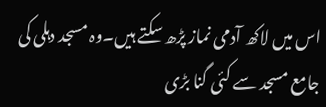اس میں لاکھ آدمی نماز پڑھ سکتے ہیں۔وہ مسجد دہلی کی جامع مسجد سے کئی گنا بڑی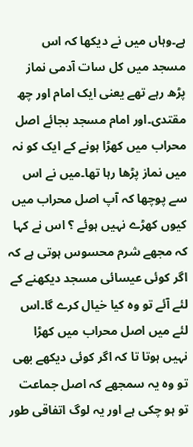ہے۔وہاں میں نے دیکھا کہ اس مسجد میں کل سات آدمی نماز پڑھ رہے تھے یعنی ایک امام اور چھ مقتدی۔اور امام مسجد بجائے اصل محراب میں کھڑا ہونے کے ایک کو نہ میں نماز پڑھا رہا تھا۔میں نے اس سے پوچھا کہ آپ اصل محراب میں کیوں کھڑے نہیں ہوئے ؟ اس نے کہا کہ مجھے شرم محسوس ہوتی ہے کہ اگر کوئی عیسائی مسجد دیکھنے کے لئے آئے تو وہ کیا خیال کرے گا۔اس لئے میں اصل محراب میں کھڑا نہیں ہوتا تا کہ اگر کوئی دیکھے بھی تو وہ یہ سمجھے کہ اصل جماعت تو ہو چکی ہے اور یہ لوگ اتفاقی طور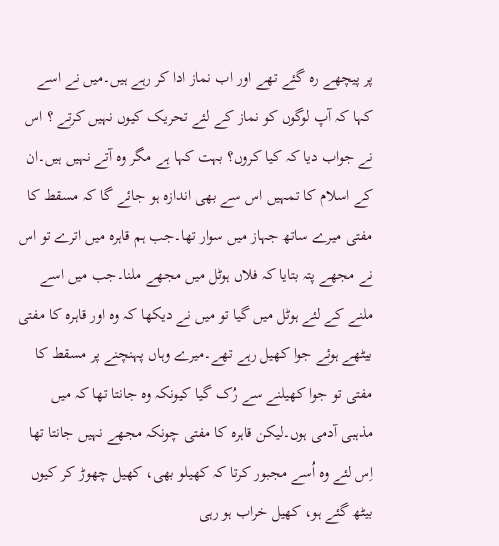پر پیچھے رہ گئے تھے اور اب نماز ادا کر رہے ہیں۔میں نے اسے کہا کہ آپ لوگوں کو نماز کے لئے تحریک کیوں نہیں کرتے ؟ اس نے جواب دیا کہ کیا کروں؟ بہت کہا ہے مگر وہ آتے نہیں ہیں۔ان کے اسلام کا تمہیں اس سے بھی اندازہ ہو جائے گا کہ مسقط کا مفتی میرے ساتھ جہاز میں سوار تھا۔جب ہم قاہرہ میں اترے تو اس نے مجھے پتہ بتایا کہ فلاں ہوٹل میں مجھے ملنا۔جب میں اسے ملنے کے لئے ہوٹل میں گیا تو میں نے دیکھا کہ وہ اور قاہرہ کا مفتی بیٹھے ہوئے جوا کھیل رہے تھے۔میرے وہاں پہنچنے پر مسقط کا مفتی تو جوا کھیلنے سے رُک گیا کیونکہ وہ جانتا تھا کہ میں مذہبی آدمی ہوں۔لیکن قاہرہ کا مفتی چونکہ مجھے نہیں جانتا تھا اِس لئے وہ اُسے مجبور کرتا کہ کھیلو بھی، کھیل چھوڑ کر کیوں بیٹھ گئے ہو، کھیل خراب ہو رہی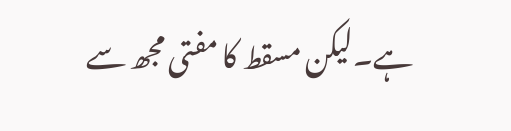ہے۔لیکن مسقط کا مفتی مجھ سے